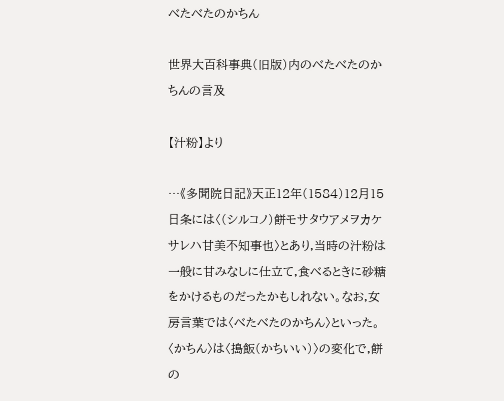べたべたのかちん

世界大百科事典(旧版)内のべたべたのかちんの言及

【汁粉】より

…《多聞院日記》天正12年(1584)12月15日条には〈(シルコノ)餅モサタウアメヲカケサレハ甘美不知事也〉とあり,当時の汁粉は一般に甘みなしに仕立て,食べるときに砂糖をかけるものだったかもしれない。なお,女房言葉では〈べたべたのかちん〉といった。〈かちん〉は〈搗飯(かちいい)〉の変化で,餅の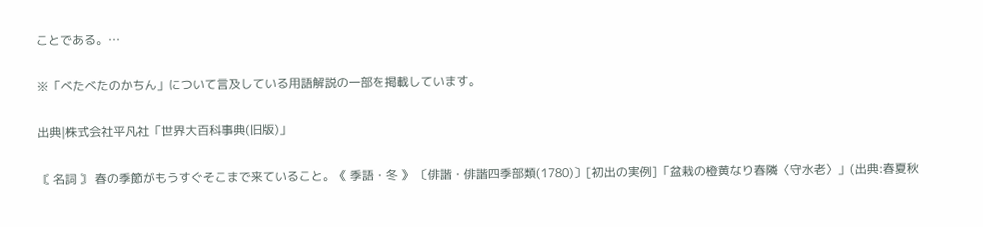ことである。…

※「べたべたのかちん」について言及している用語解説の一部を掲載しています。

出典|株式会社平凡社「世界大百科事典(旧版)」

〘 名詞 〙 春の季節がもうすぐそこまで来ていること。《 季語・冬 》 〔俳諧・俳諧四季部類(1780)〕[初出の実例]「盆栽の橙黄なり春隣〈守水老〉」(出典:春夏秋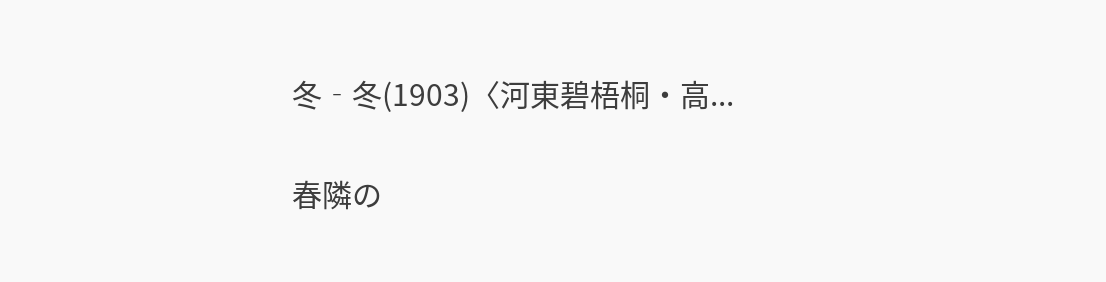冬‐冬(1903)〈河東碧梧桐・高...

春隣の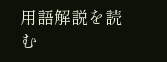用語解説を読む